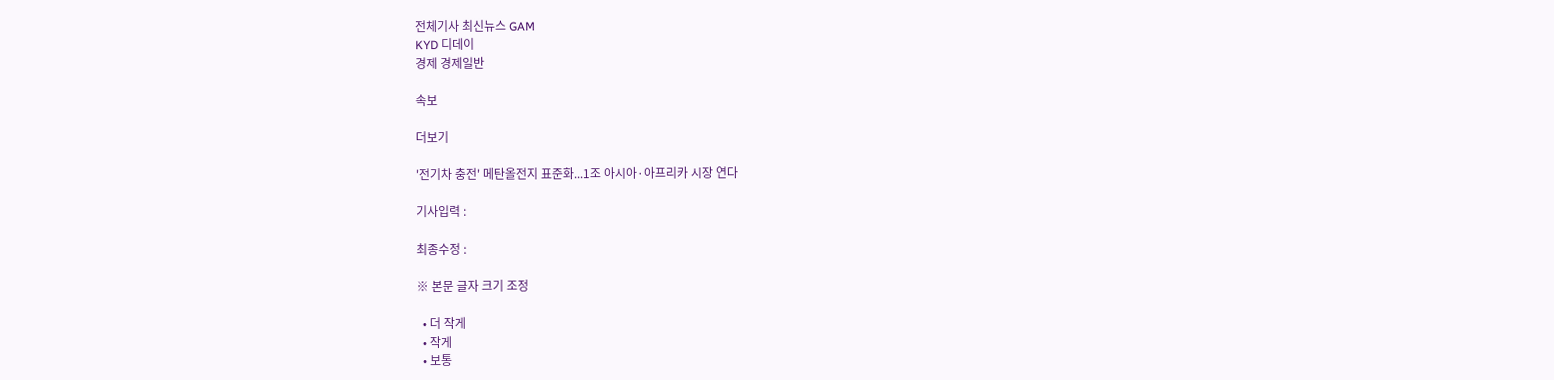전체기사 최신뉴스 GAM
KYD 디데이
경제 경제일반

속보

더보기

'전기차 충전' 메탄올전지 표준화...1조 아시아·아프리카 시장 연다

기사입력 :

최종수정 :

※ 본문 글자 크기 조정

  • 더 작게
  • 작게
  • 보통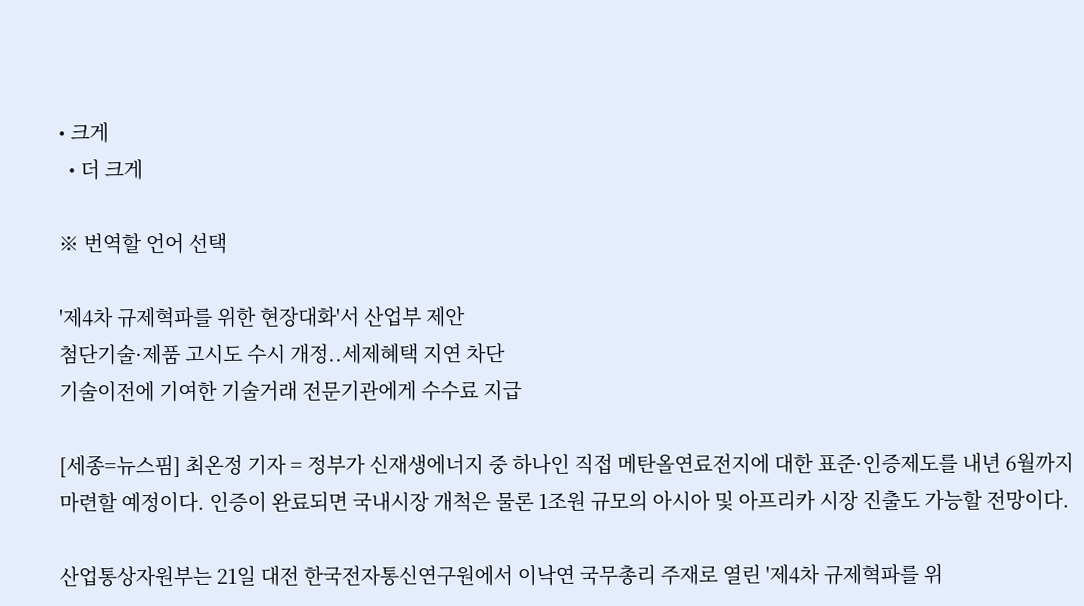• 크게
  • 더 크게

※ 번역할 언어 선택

'제4차 규제혁파를 위한 현장대화'서 산업부 제안
첨단기술·제품 고시도 수시 개정..세제혜택 지연 차단
기술이전에 기여한 기술거래 전문기관에게 수수료 지급

[세종=뉴스핌] 최온정 기자 = 정부가 신재생에너지 중 하나인 직접 메탄올연료전지에 대한 표준·인증제도를 내년 6월까지 마련할 예정이다. 인증이 완료되면 국내시장 개척은 물론 1조원 규모의 아시아 및 아프리카 시장 진출도 가능할 전망이다.

산업통상자원부는 21일 대전 한국전자통신연구원에서 이낙연 국무총리 주재로 열린 '제4차 규제혁파를 위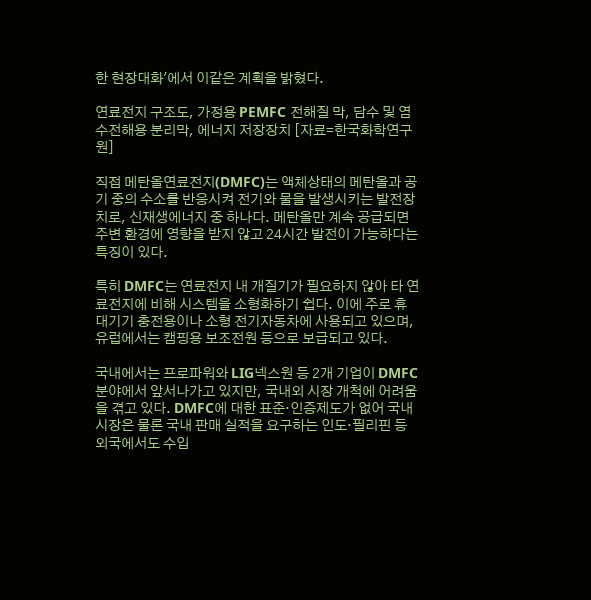한 현장대화'에서 이같은 계획을 밝혔다.

연료전지 구조도, 가정용 PEMFC 전해질 막, 담수 및 염수전해용 분리막, 에너지 저장장치 [자료=한국화학연구원]

직접 메탄올연료전지(DMFC)는 액체상태의 메탄올과 공기 중의 수소를 반응시켜 전기와 물을 발생시키는 발전장치로, 신재생에너지 중 하나다. 메탄올만 계속 공급되면 주변 환경에 영향을 받지 않고 24시간 발전이 가능하다는 특징이 있다.

특히 DMFC는 연료전지 내 개질기가 필요하지 않아 타 연료전지에 비해 시스템을 소형화하기 쉽다. 이에 주로 휴대기기 충전용이나 소형 전기자동차에 사용되고 있으며, 유럽에서는 캠핑용 보조전원 등으로 보급되고 있다.

국내에서는 프로파워와 LIG넥스원 등 2개 기업이 DMFC 분야에서 앞서나가고 있지만, 국내외 시장 개척에 어려움을 겪고 있다. DMFC에 대한 표준·인증제도가 없어 국내시장은 물론 국내 판매 실적을 요구하는 인도·필리핀 등 외국에서도 수입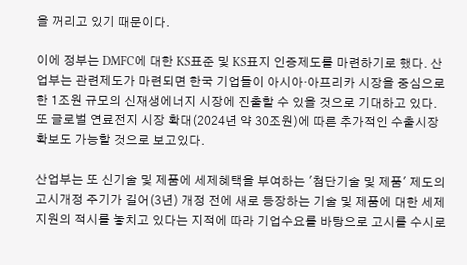을 꺼리고 있기 때문이다.

이에 정부는 DMFC에 대한 KS표준 및 KS표지 인증제도를 마련하기로 했다. 산업부는 관련제도가 마련되면 한국 기업들이 아시아·아프리카 시장을 중심으로 한 1조원 규모의 신재생에너지 시장에 진출할 수 있을 것으로 기대하고 있다. 또 글로벌 연료전지 시장 확대(2024년 약 30조원)에 따른 추가적인 수출시장 확보도 가능할 것으로 보고있다.

산업부는 또 신기술 및 제품에 세제혜택을 부여하는 '첨단기술 및 제품' 제도의 고시개정 주기가 길어(3년) 개정 전에 새로 등장하는 기술 및 제품에 대한 세제지원의 적시를 놓치고 있다는 지적에 따라 기업수요를 바탕으로 고시를 수시로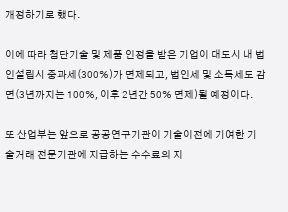개정하기로 했다.

이에 따라 첨단기술 및 제품 인정을 받은 기업이 대도시 내 법인설립시 중과세(300%)가 면제되고, 법인세 및 소득세도 감면(3년까지는 100%, 이후 2년간 50% 면제)될 예정이다.

또 산업부는 앞으로 공공연구기관이 기술이전에 기여한 기술거래 전문기관에 지급하는 수수료의 지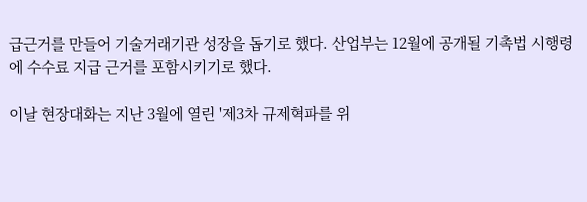급근거를 만들어 기술거래기관 성장을 돕기로 했다. 산업부는 12월에 공개될 기촉법 시행령에 수수료 지급 근거를 포함시키기로 했다.

이날 현장대화는 지난 3월에 열린 '제3차 규제혁파를 위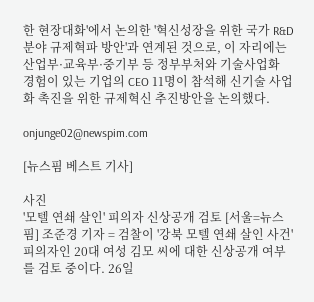한 현장대화'에서 논의한 '혁신성장을 위한 국가 R&D 분야 규제혁파 방안'과 연계된 것으로, 이 자리에는 산업부·교육부·중기부 등 정부부처와 기술사업화 경험이 있는 기업의 CEO 11명이 참석해 신기술 사업화 촉진을 위한 규제혁신 추진방안을 논의했다.

onjunge02@newspim.com

[뉴스핌 베스트 기사]

사진
'모텔 연쇄 살인' 피의자 신상공개 검토 [서울=뉴스핌] 조준경 기자 = 검찰이 '강북 모텔 연쇄 살인 사건' 피의자인 20대 여성 김모 씨에 대한 신상공개 여부를 검토 중이다. 26일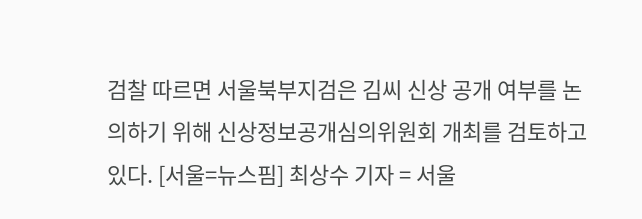검찰 따르면 서울북부지검은 김씨 신상 공개 여부를 논의하기 위해 신상정보공개심의위원회 개최를 검토하고 있다. [서울=뉴스핌] 최상수 기자 = 서울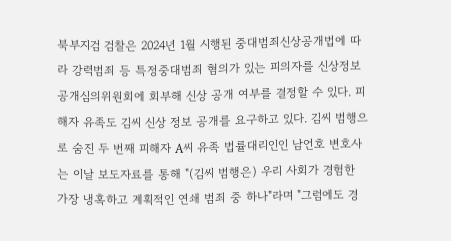북부지검 검찰은 2024년 1월 시행된 중대범죄신상공개법에 따라 강력범죄 등 특정중대범죄 혐의가 있는 피의자를 신상정보공개심의위원회에 회부해 신상 공개 여부를 결정할 수 있다. 피해자 유족도 김씨 신상 정보 공개를 요구하고 있다. 김씨 범행으로 숨진 두 번째 피해자 A씨 유족 법률대리인인 남언호 변호사는 이날 보도자료를 통해 "(김씨 범행은) 우리 사회가 경험한 가장 냉혹하고 계획적인 연쇄 범죄 중 하나"라며 "그럼에도 경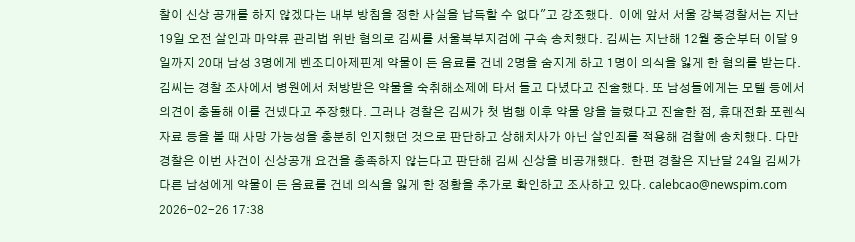찰이 신상 공개를 하지 않겠다는 내부 방침을 정한 사실을 납득할 수 없다"고 강조했다.  이에 앞서 서울 강북경찰서는 지난 19일 오전 살인과 마약류 관리법 위반 혐의로 김씨를 서울북부지검에 구속 송치했다. 김씨는 지난해 12월 중순부터 이달 9일까지 20대 남성 3명에게 벤조디아제핀계 약물이 든 음료를 건네 2명을 숨지게 하고 1명이 의식을 잃게 한 혐의를 받는다. 김씨는 경찰 조사에서 병원에서 처방받은 약물을 숙취해소제에 타서 들고 다녔다고 진술했다. 또 남성들에게는 모텔 등에서 의견이 충돌해 이를 건넸다고 주장했다. 그러나 경찰은 김씨가 첫 범행 이후 약물 양을 늘렸다고 진술한 점, 휴대전화 포렌식 자료 등을 볼 때 사망 가능성을 충분히 인지했던 것으로 판단하고 상해치사가 아닌 살인죄를 적용해 검찰에 송치했다. 다만 경찰은 이번 사건이 신상공개 요건을 충족하지 않는다고 판단해 김씨 신상을 비공개했다.  한편 경찰은 지난달 24일 김씨가 다른 남성에게 약물이 든 음료를 건네 의식을 잃게 한 정황을 추가로 확인하고 조사하고 있다. calebcao@newspim.com 2026-02-26 17:38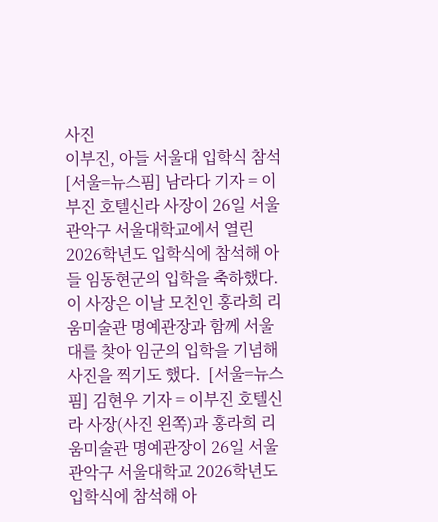사진
이부진, 아들 서울대 입학식 참석 [서울=뉴스핌] 남라다 기자 = 이부진 호텔신라 사장이 26일 서울 관악구 서울대학교에서 열린 2026학년도 입학식에 참석해 아들 임동현군의 입학을 축하했다. 이 사장은 이날 모친인 홍라희 리움미술관 명예관장과 함께 서울대를 찾아 임군의 입학을 기념해 사진을 찍기도 했다.  [서울=뉴스핌] 김현우 기자 = 이부진 호텔신라 사장(사진 왼쪽)과 홍라희 리움미술관 명예관장이 26일 서울 관악구 서울대학교 2026학년도 입학식에 참석해 아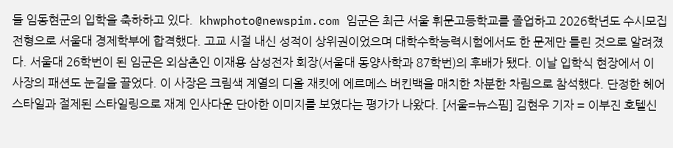들 임동현군의 입학을 축하하고 있다.  khwphoto@newspim.com 임군은 최근 서울 휘문고등학교를 졸업하고 2026학년도 수시모집 전형으로 서울대 경제학부에 합격했다. 고교 시절 내신 성적이 상위권이었으며 대학수학능력시험에서도 한 문제만 틀린 것으로 알려졌다. 서울대 26학번이 된 임군은 외삼촌인 이재용 삼성전자 회장(서울대 동양사학과 87학번)의 후배가 됐다. 이날 입학식 현장에서 이 사장의 패션도 눈길을 끌었다. 이 사장은 크림색 계열의 디올 재킷에 에르메스 버킨백을 매치한 차분한 차림으로 참석했다. 단정한 헤어스타일과 절제된 스타일링으로 재계 인사다운 단아한 이미지를 보였다는 평가가 나왔다. [서울=뉴스핌] 김현우 기자 = 이부진 호텔신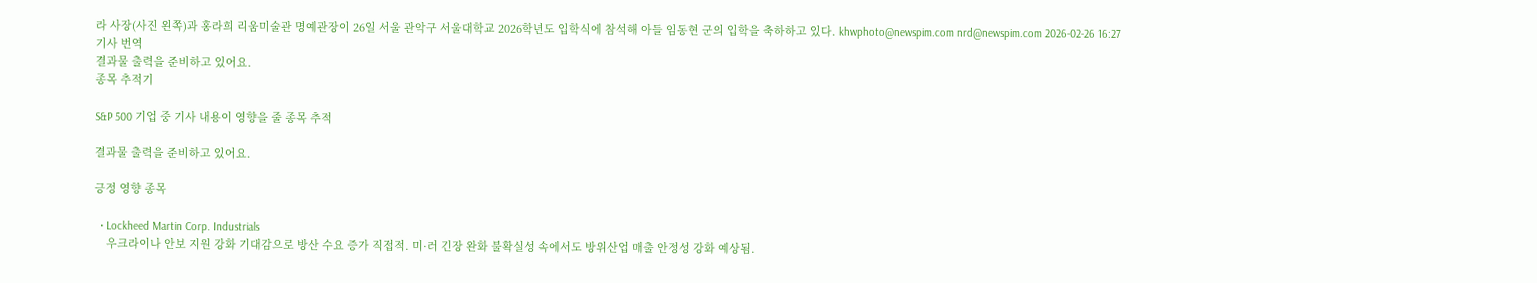라 사장(사진 왼쪽)과 홍라희 리움미술관 명예관장이 26일 서울 관악구 서울대학교 2026학년도 입학식에 참석해 아들 임동현 군의 입학을 축하하고 있다. khwphoto@newspim.com nrd@newspim.com 2026-02-26 16:27
기사 번역
결과물 출력을 준비하고 있어요.
종목 추적기

S&P 500 기업 중 기사 내용이 영향을 줄 종목 추적

결과물 출력을 준비하고 있어요.

긍정 영향 종목

  • Lockheed Martin Corp. Industrials
    우크라이나 안보 지원 강화 기대감으로 방산 수요 증가 직접적. 미·러 긴장 완화 불확실성 속에서도 방위산업 매출 안정성 강화 예상됨.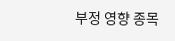부정 영향 종목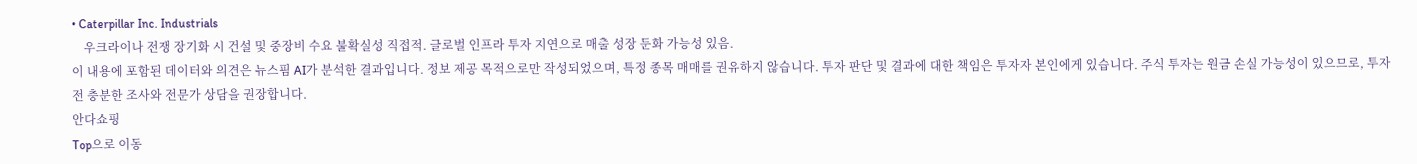• Caterpillar Inc. Industrials
    우크라이나 전쟁 장기화 시 건설 및 중장비 수요 불확실성 직접적. 글로벌 인프라 투자 지연으로 매출 성장 둔화 가능성 있음.
이 내용에 포함된 데이터와 의견은 뉴스핌 AI가 분석한 결과입니다. 정보 제공 목적으로만 작성되었으며, 특정 종목 매매를 권유하지 않습니다. 투자 판단 및 결과에 대한 책임은 투자자 본인에게 있습니다. 주식 투자는 원금 손실 가능성이 있으므로, 투자 전 충분한 조사와 전문가 상담을 권장합니다.
안다쇼핑
Top으로 이동